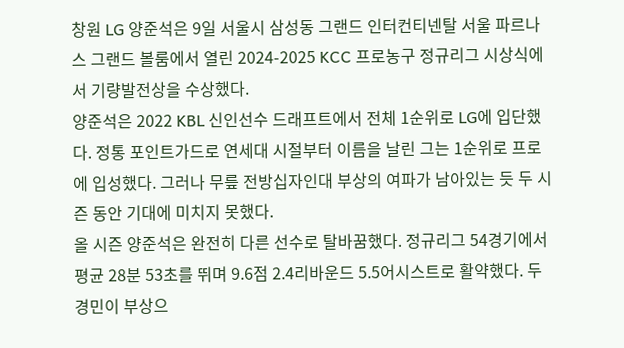창원 LG 양준석은 9일 서울시 삼성동 그랜드 인터컨티넨탈 서울 파르나스 그랜드 볼룸에서 열린 2024-2025 KCC 프로농구 정규리그 시상식에서 기량발전상을 수상했다.
양준석은 2022 KBL 신인선수 드래프트에서 전체 1순위로 LG에 입단했다. 정통 포인트가드로 연세대 시절부터 이름을 날린 그는 1순위로 프로에 입성했다. 그러나 무릎 전방십자인대 부상의 여파가 남아있는 듯 두 시즌 동안 기대에 미치지 못했다.
올 시즌 양준석은 완전히 다른 선수로 탈바꿈했다. 정규리그 54경기에서 평균 28분 53초를 뛰며 9.6점 2.4리바운드 5.5어시스트로 활약했다. 두경민이 부상으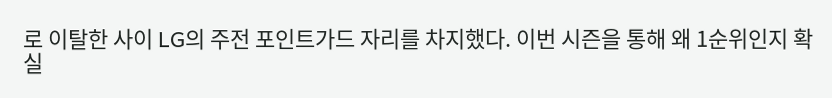로 이탈한 사이 LG의 주전 포인트가드 자리를 차지했다. 이번 시즌을 통해 왜 1순위인지 확실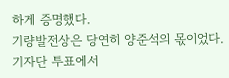하게 증명했다.
기량발전상은 당연히 양준석의 몫이었다. 기자단 투표에서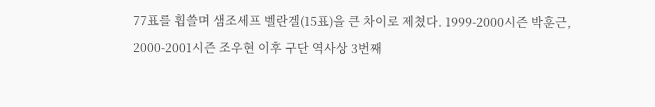77표를 휩쓸며 샘조세프 벨란겔(15표)을 큰 차이로 제쳤다. 1999-2000시즌 박훈근, 2000-2001시즌 조우현 이후 구단 역사상 3번째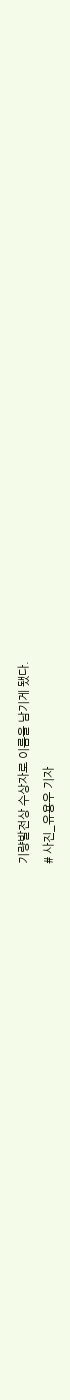기량발전상 수상자로 이름을 남기게 됐다.
# 사진_유용우 기자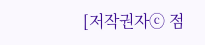[저작권자ⓒ 점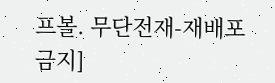프볼. 무단전재-재배포 금지]